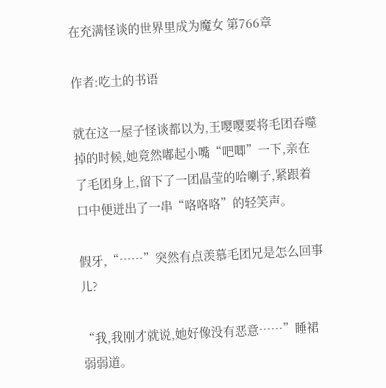在充满怪谈的世界里成为魔女 第766章

作者:吃土的书语

就在这一屋子怪谈都以为,王嘤嘤要将毛团吞噬掉的时候,她竟然嘟起小嘴“吧唧”一下,亲在了毛团身上,留下了一团晶莹的哈喇子,紧跟着口中便迸出了一串“咯咯咯”的轻笑声。

假牙,“……”突然有点羡慕毛团兄是怎么回事儿?

“我,我刚才就说,她好像没有恶意……”睡裙弱弱道。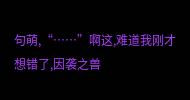句萌,“……”啊这,难道我刚才想错了,因袭之兽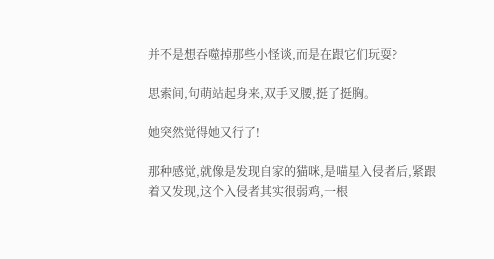并不是想吞噬掉那些小怪谈,而是在跟它们玩耍?

思索间,句萌站起身来,双手叉腰,挺了挺胸。

她突然觉得她又行了!

那种感觉,就像是发现自家的猫咪,是喵星入侵者后,紧跟着又发现,这个入侵者其实很弱鸡,一根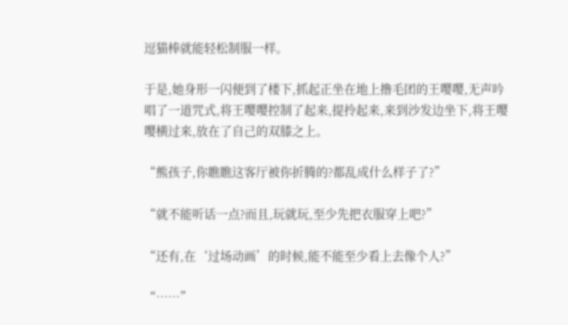逗猫棒就能轻松制服一样。

于是,她身形一闪便到了楼下,抓起正坐在地上撸毛团的王嘤嘤,无声吟唱了一道咒式,将王嘤嘤控制了起来,提拎起来,来到沙发边坐下,将王嘤嘤横过来,放在了自己的双膝之上。

“熊孩子,你瞧瞧这客厅被你折腾的?都乱成什么样子了?”

“就不能听话一点?而且,玩就玩,至少先把衣服穿上吧?”

“还有,在‘过场动画’的时候,能不能至少看上去像个人?”

“……”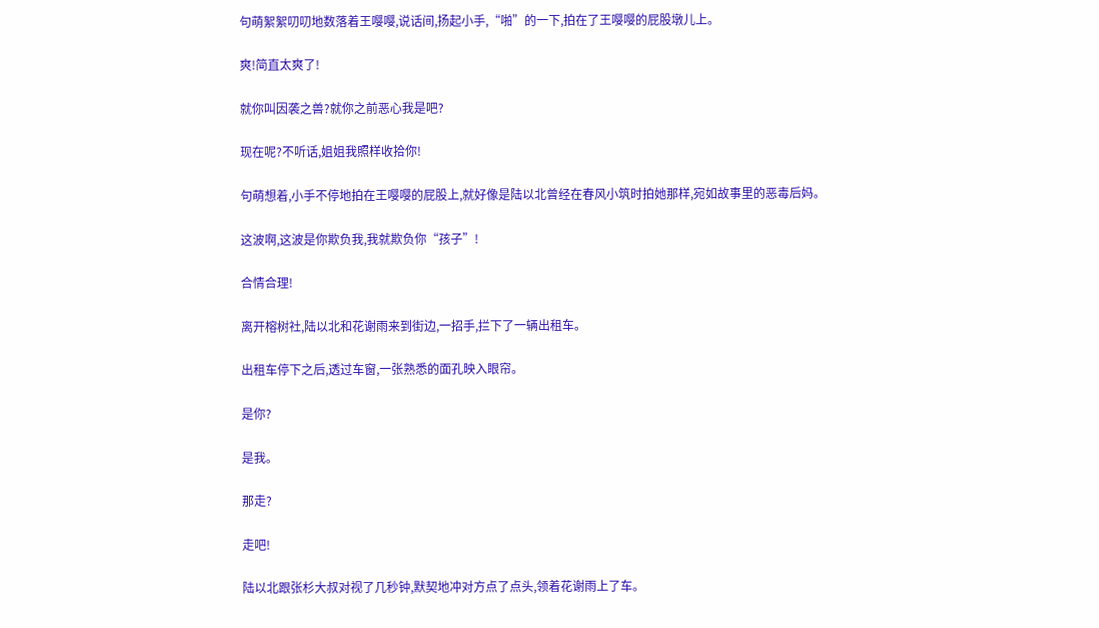句萌絮絮叨叨地数落着王嘤嘤,说话间,扬起小手,“啪”的一下,拍在了王嘤嘤的屁股墩儿上。

爽!简直太爽了!

就你叫因袭之兽?就你之前恶心我是吧?

现在呢?不听话,姐姐我照样收拾你!

句萌想着,小手不停地拍在王嘤嘤的屁股上,就好像是陆以北曾经在春风小筑时拍她那样,宛如故事里的恶毒后妈。

这波啊,这波是你欺负我,我就欺负你“孩子”!

合情合理!

离开榕树社,陆以北和花谢雨来到街边,一招手,拦下了一辆出租车。

出租车停下之后,透过车窗,一张熟悉的面孔映入眼帘。

是你?

是我。

那走?

走吧!

陆以北跟张杉大叔对视了几秒钟,默契地冲对方点了点头,领着花谢雨上了车。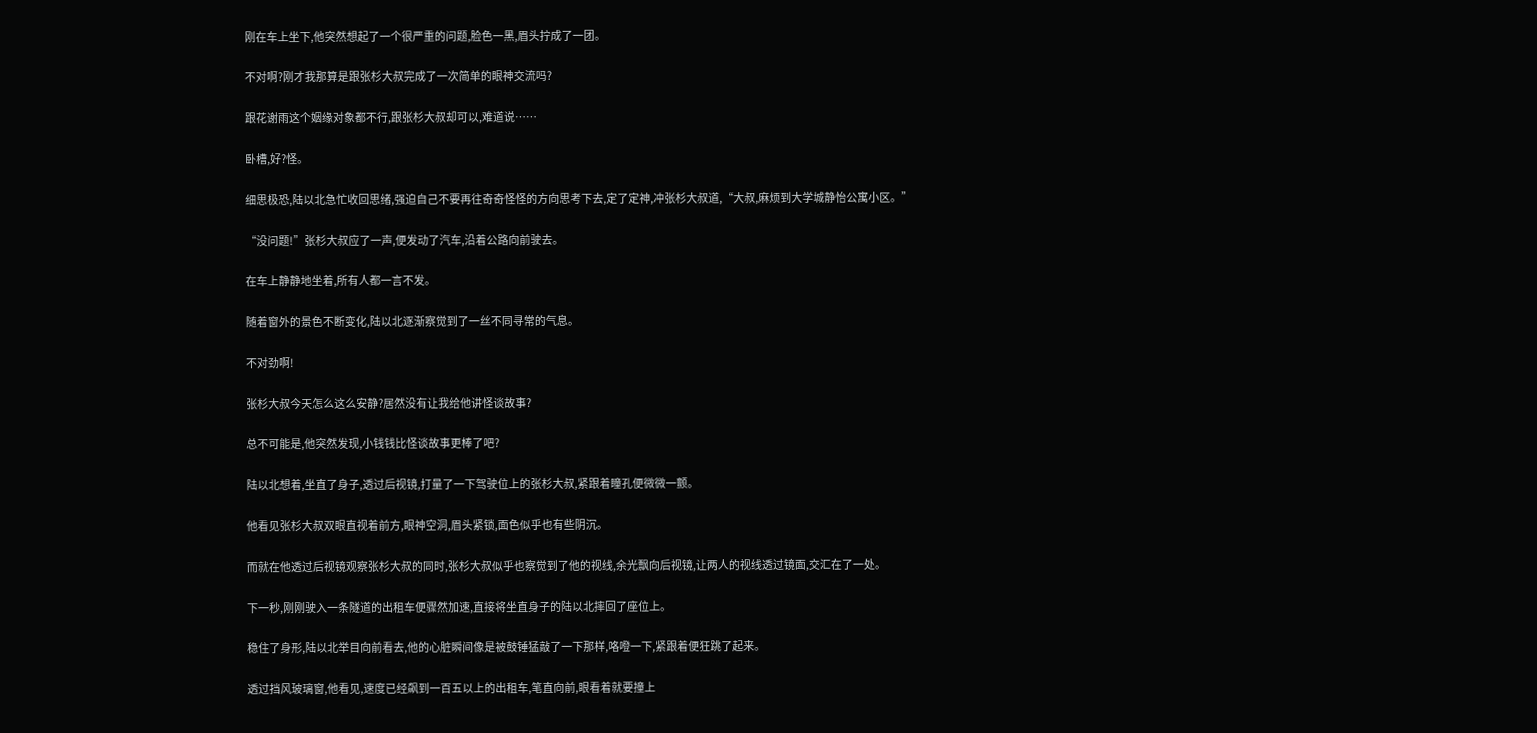刚在车上坐下,他突然想起了一个很严重的问题,脸色一黑,眉头拧成了一团。

不对啊?刚才我那算是跟张杉大叔完成了一次简单的眼神交流吗?

跟花谢雨这个姻缘对象都不行,跟张杉大叔却可以,难道说……

卧槽,好?怪。

细思极恐,陆以北急忙收回思绪,强迫自己不要再往奇奇怪怪的方向思考下去,定了定神,冲张杉大叔道,“大叔,麻烦到大学城静怡公寓小区。”

“没问题!”张杉大叔应了一声,便发动了汽车,沿着公路向前驶去。

在车上静静地坐着,所有人都一言不发。

随着窗外的景色不断变化,陆以北逐渐察觉到了一丝不同寻常的气息。

不对劲啊!

张杉大叔今天怎么这么安静?居然没有让我给他讲怪谈故事?

总不可能是,他突然发现,小钱钱比怪谈故事更棒了吧?

陆以北想着,坐直了身子,透过后视镜,打量了一下驾驶位上的张杉大叔,紧跟着瞳孔便微微一颤。

他看见张杉大叔双眼直视着前方,眼神空洞,眉头紧锁,面色似乎也有些阴沉。

而就在他透过后视镜观察张杉大叔的同时,张杉大叔似乎也察觉到了他的视线,余光飘向后视镜,让两人的视线透过镜面,交汇在了一处。

下一秒,刚刚驶入一条隧道的出租车便骤然加速,直接将坐直身子的陆以北摔回了座位上。

稳住了身形,陆以北举目向前看去,他的心脏瞬间像是被鼓锤猛敲了一下那样,咯噔一下,紧跟着便狂跳了起来。

透过挡风玻璃窗,他看见,速度已经飙到一百五以上的出租车,笔直向前,眼看着就要撞上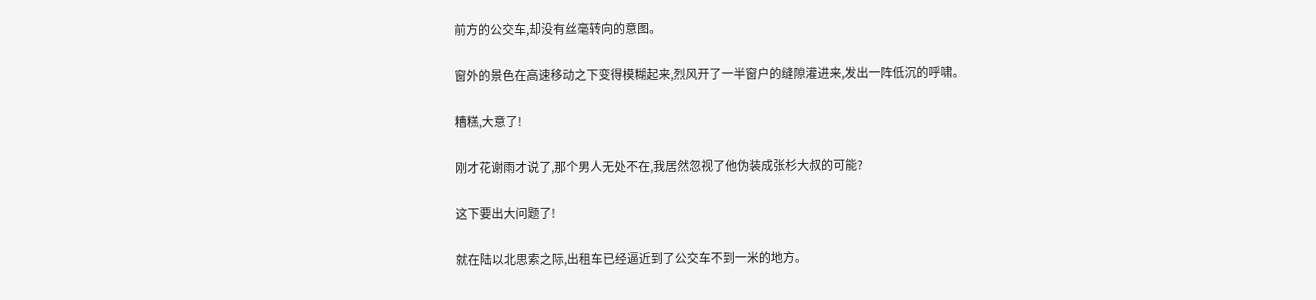前方的公交车,却没有丝毫转向的意图。

窗外的景色在高速移动之下变得模糊起来,烈风开了一半窗户的缝隙灌进来,发出一阵低沉的呼啸。

糟糕,大意了!

刚才花谢雨才说了,那个男人无处不在,我居然忽视了他伪装成张杉大叔的可能?

这下要出大问题了!

就在陆以北思索之际,出租车已经逼近到了公交车不到一米的地方。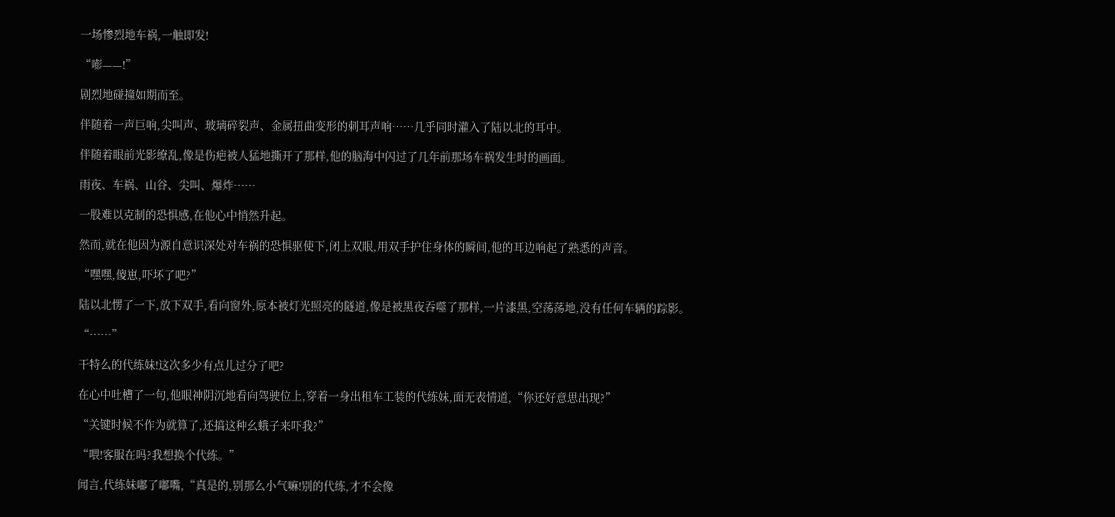一场惨烈地车祸,一触即发!

“嘭——!”

剧烈地碰撞如期而至。

伴随着一声巨响,尖叫声、玻璃碎裂声、金属扭曲变形的刺耳声响……几乎同时灌入了陆以北的耳中。

伴随着眼前光影缭乱,像是伤疤被人猛地撕开了那样,他的脑海中闪过了几年前那场车祸发生时的画面。

雨夜、车祸、山谷、尖叫、爆炸……

一股难以克制的恐惧感,在他心中悄然升起。

然而,就在他因为源自意识深处对车祸的恐惧驱使下,闭上双眼,用双手护住身体的瞬间,他的耳边响起了熟悉的声音。

“嘿嘿,傻崽,吓坏了吧?”

陆以北愣了一下,放下双手,看向窗外,原本被灯光照亮的隧道,像是被黑夜吞噬了那样,一片漆黑,空荡荡地,没有任何车辆的踪影。

“……”

干特么的代练妹!这次多少有点儿过分了吧?

在心中吐槽了一句,他眼神阴沉地看向驾驶位上,穿着一身出租车工装的代练妹,面无表情道,“你还好意思出现?”

“关键时候不作为就算了,还搞这种幺蛾子来吓我?”

“喂!客服在吗?我想换个代练。”

闻言,代练妹嘟了嘟嘴,“真是的,别那么小气嘛!别的代练,才不会像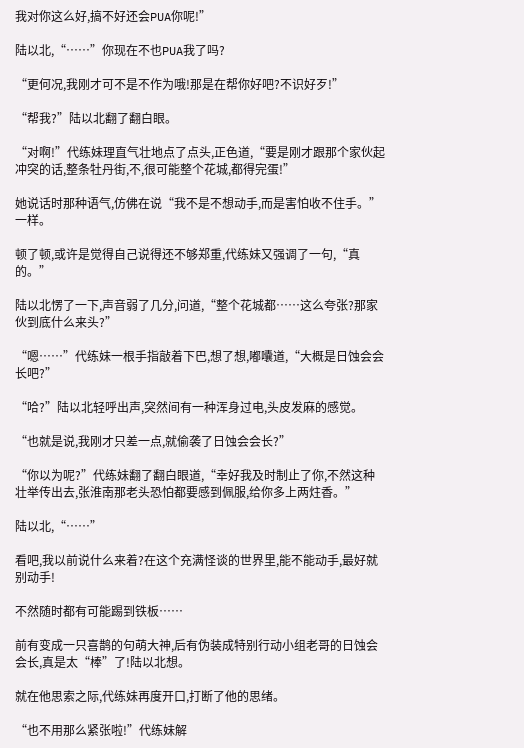我对你这么好,搞不好还会PUA你呢!”

陆以北,“……”你现在不也PUA我了吗?

“更何况,我刚才可不是不作为哦!那是在帮你好吧?不识好歹!”

“帮我?”陆以北翻了翻白眼。

“对啊!”代练妹理直气壮地点了点头,正色道,“要是刚才跟那个家伙起冲突的话,整条牡丹街,不,很可能整个花城,都得完蛋!”

她说话时那种语气,仿佛在说“我不是不想动手,而是害怕收不住手。”一样。

顿了顿,或许是觉得自己说得还不够郑重,代练妹又强调了一句,“真的。”

陆以北愣了一下,声音弱了几分,问道,“整个花城都……这么夸张?那家伙到底什么来头?”

“嗯……”代练妹一根手指敲着下巴,想了想,嘟囔道,“大概是日蚀会会长吧?”

“哈?”陆以北轻呼出声,突然间有一种浑身过电,头皮发麻的感觉。

“也就是说,我刚才只差一点,就偷袭了日蚀会会长?”

“你以为呢?”代练妹翻了翻白眼道,“幸好我及时制止了你,不然这种壮举传出去,张淮南那老头恐怕都要感到佩服,给你多上两炷香。”

陆以北,“……”

看吧,我以前说什么来着?在这个充满怪谈的世界里,能不能动手,最好就别动手!

不然随时都有可能踢到铁板……

前有变成一只喜鹊的句萌大神,后有伪装成特别行动小组老哥的日蚀会会长,真是太“棒”了!陆以北想。

就在他思索之际,代练妹再度开口,打断了他的思绪。

“也不用那么紧张啦!”代练妹解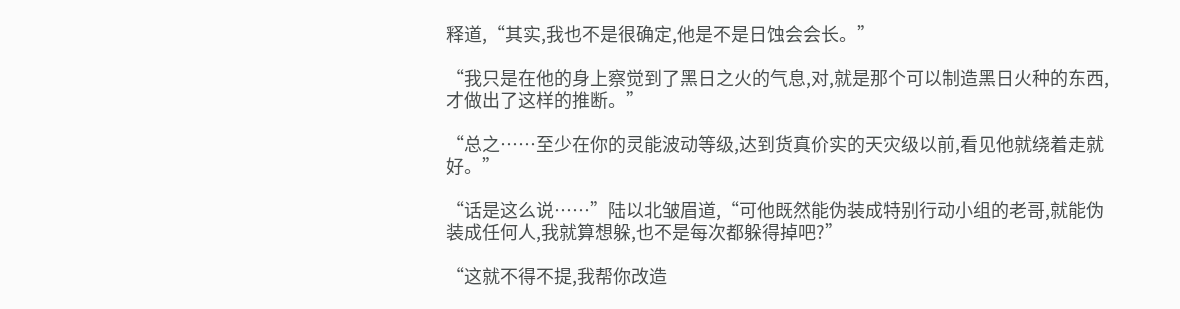释道,“其实,我也不是很确定,他是不是日蚀会会长。”

“我只是在他的身上察觉到了黑日之火的气息,对,就是那个可以制造黑日火种的东西,才做出了这样的推断。”

“总之……至少在你的灵能波动等级,达到货真价实的天灾级以前,看见他就绕着走就好。”

“话是这么说……”陆以北皱眉道,“可他既然能伪装成特别行动小组的老哥,就能伪装成任何人,我就算想躲,也不是每次都躲得掉吧?”

“这就不得不提,我帮你改造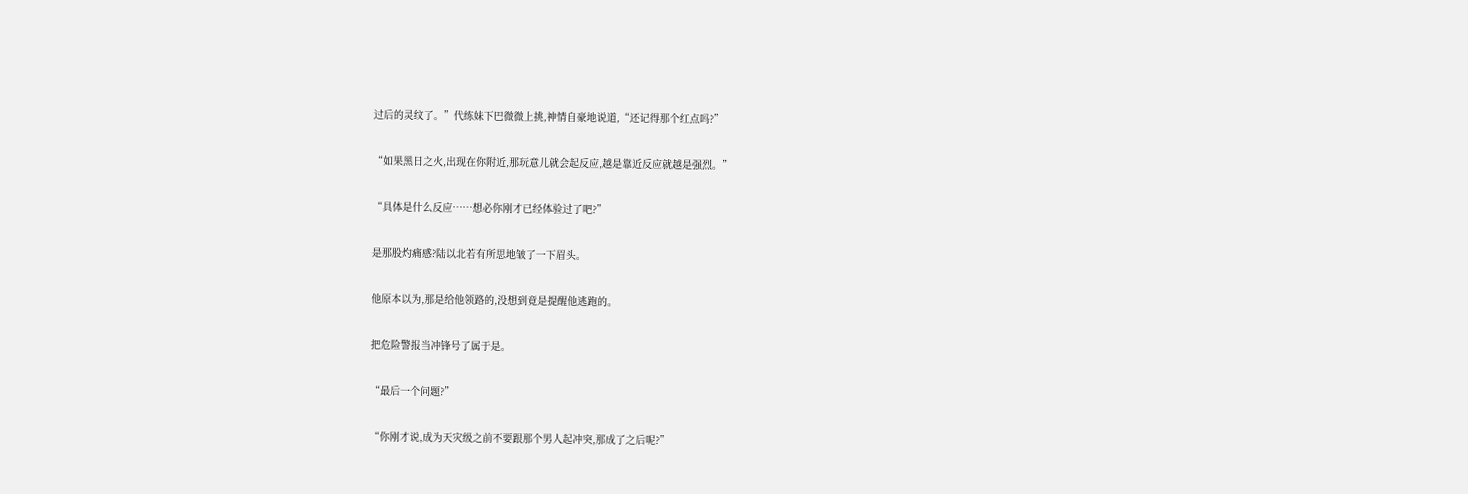过后的灵纹了。”代练妹下巴微微上挑,神情自豪地说道,“还记得那个红点吗?”

“如果黑日之火,出现在你附近,那玩意儿就会起反应,越是靠近反应就越是强烈。”

“具体是什么反应……想必你刚才已经体验过了吧?”

是那股灼痛感?陆以北若有所思地皱了一下眉头。

他原本以为,那是给他领路的,没想到竟是提醒他逃跑的。

把危险警报当冲锋号了属于是。

“最后一个问题?”

“你刚才说,成为天灾级之前不要跟那个男人起冲突,那成了之后呢?”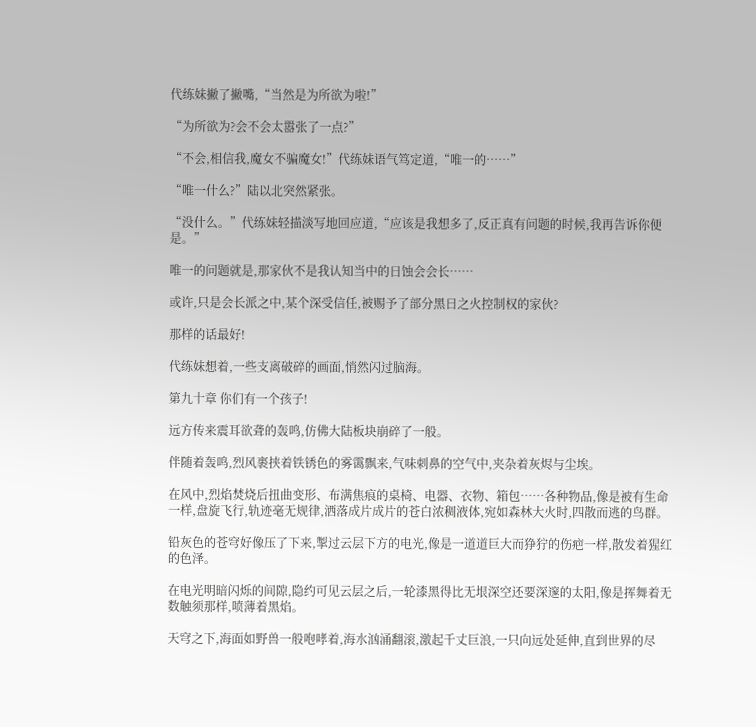代练妹撇了撇嘴,“当然是为所欲为啦!”

“为所欲为?会不会太嚣张了一点?”

“不会,相信我,魔女不骗魔女!”代练妹语气笃定道,“唯一的……”

“唯一什么?”陆以北突然紧张。

“没什么。”代练妹轻描淡写地回应道,“应该是我想多了,反正真有问题的时候,我再告诉你便是。”

唯一的问题就是,那家伙不是我认知当中的日蚀会会长……

或许,只是会长派之中,某个深受信任,被赐予了部分黑日之火控制权的家伙?

那样的话最好!

代练妹想着,一些支离破碎的画面,悄然闪过脑海。

第九十章 你们有一个孩子!

远方传来震耳欲聋的轰鸣,仿佛大陆板块崩碎了一般。

伴随着轰鸣,烈风裹挟着铁锈色的雾霭飘来,气味刺鼻的空气中,夹杂着灰烬与尘埃。

在风中,烈焰焚烧后扭曲变形、布满焦痕的桌椅、电器、衣物、箱包……各种物品,像是被有生命一样,盘旋飞行,轨迹毫无规律,洒落成片成片的苍白浓稠液体,宛如森林大火时,四散而逃的鸟群。

铅灰色的苍穹好像压了下来,掣过云层下方的电光,像是一道道巨大而狰狞的伤疤一样,散发着猩红的色泽。

在电光明暗闪烁的间隙,隐约可见云层之后,一轮漆黑得比无垠深空还要深邃的太阳,像是挥舞着无数触须那样,喷薄着黑焰。

天穹之下,海面如野兽一般咆哮着,海水汹涌翻滚,激起千丈巨浪,一只向远处延伸,直到世界的尽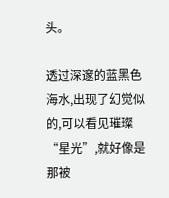头。

透过深邃的蓝黑色海水,出现了幻觉似的,可以看见璀璨“星光”,就好像是那被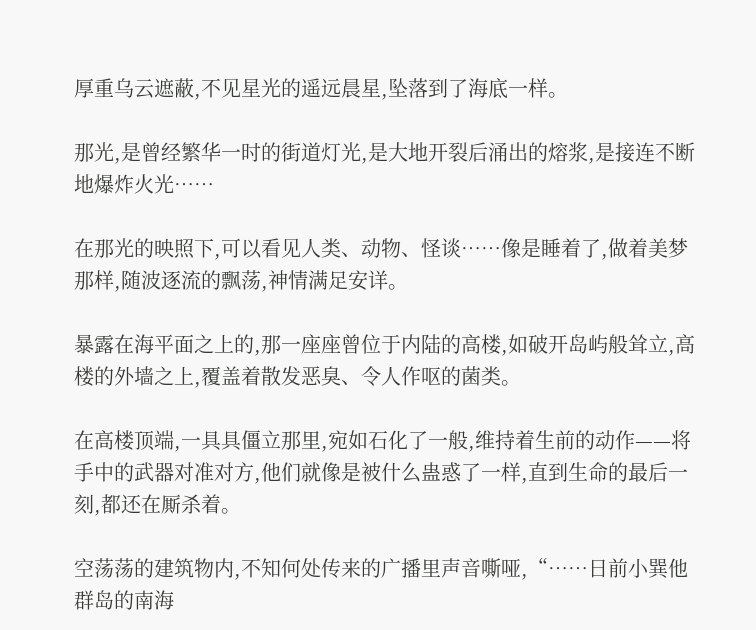厚重乌云遮蔽,不见星光的遥远晨星,坠落到了海底一样。

那光,是曾经繁华一时的街道灯光,是大地开裂后涌出的熔浆,是接连不断地爆炸火光……

在那光的映照下,可以看见人类、动物、怪谈……像是睡着了,做着美梦那样,随波逐流的飘荡,神情满足安详。

暴露在海平面之上的,那一座座曾位于内陆的高楼,如破开岛屿般耸立,高楼的外墙之上,覆盖着散发恶臭、令人作呕的菌类。

在高楼顶端,一具具僵立那里,宛如石化了一般,维持着生前的动作——将手中的武器对准对方,他们就像是被什么蛊惑了一样,直到生命的最后一刻,都还在厮杀着。

空荡荡的建筑物内,不知何处传来的广播里声音嘶哑,“……日前小巽他群岛的南海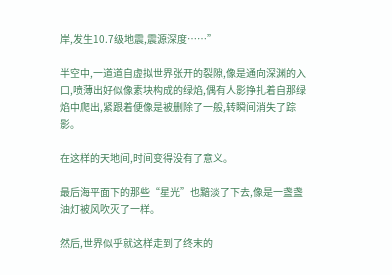岸,发生10.7级地震,震源深度……”

半空中,一道道自虚拟世界张开的裂隙,像是通向深渊的入口,喷薄出好似像素块构成的绿焰,偶有人影挣扎着自那绿焰中爬出,紧跟着便像是被删除了一般,转瞬间消失了踪影。

在这样的天地间,时间变得没有了意义。

最后海平面下的那些“星光”也黯淡了下去,像是一盏盏油灯被风吹灭了一样。

然后,世界似乎就这样走到了终末的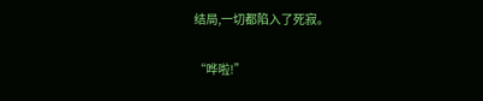结局,一切都陷入了死寂。

“哗啦!”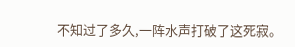不知过了多久,一阵水声打破了这死寂。